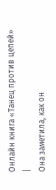Онлайн книга «Танец против цепей»
|
Она заметила, как он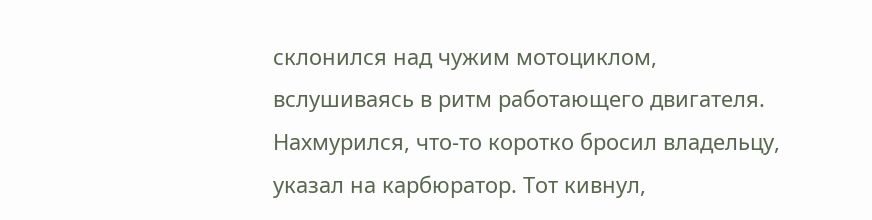склонился над чужим мотоциклом, вслушиваясь в ритм работающего двигателя. Нахмурился, что-то коротко бросил владельцу, указал на карбюратор. Тот кивнул,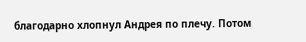благодарно хлопнул Андрея по плечу. Потом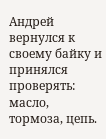Андрей вернулся к своему байку и принялся проверять: масло, тормоза, цепь.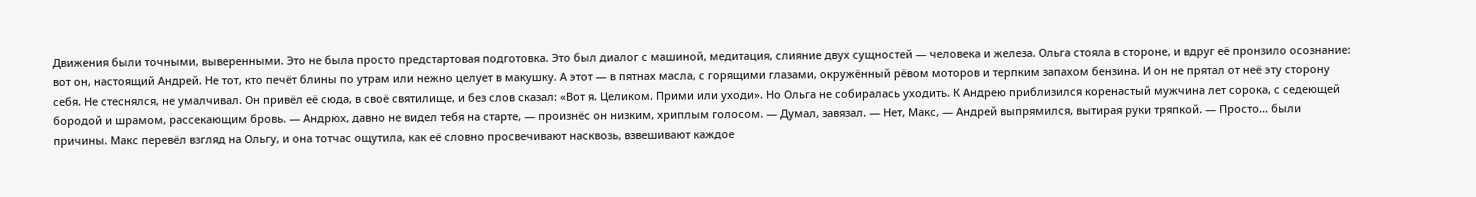Движения были точными, выверенными. Это не была просто предстартовая подготовка. Это был диалог с машиной, медитация, слияние двух сущностей — человека и железа. Ольга стояла в стороне, и вдруг её пронзило осознание: вот он, настоящий Андрей. Не тот, кто печёт блины по утрам или нежно целует в макушку. А этот — в пятнах масла, с горящими глазами, окружённый рёвом моторов и терпким запахом бензина. И он не прятал от неё эту сторону себя. Не стеснялся, не умалчивал. Он привёл её сюда, в своё святилище, и без слов сказал: «Вот я. Целиком. Прими или уходи». Но Ольга не собиралась уходить. К Андрею приблизился коренастый мужчина лет сорока, с седеющей бородой и шрамом, рассекающим бровь. — Андрюх, давно не видел тебя на старте, — произнёс он низким, хриплым голосом. — Думал, завязал. — Нет, Макс, — Андрей выпрямился, вытирая руки тряпкой. — Просто… были причины. Макс перевёл взгляд на Ольгу, и она тотчас ощутила, как её словно просвечивают насквозь, взвешивают каждое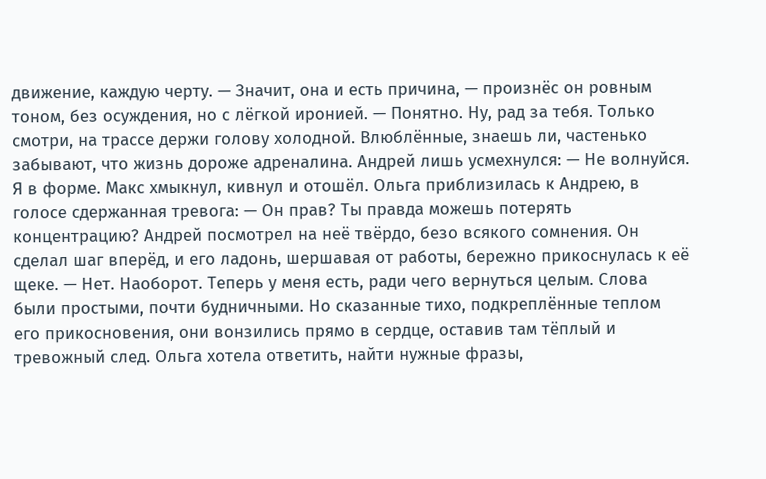движение, каждую черту. — Значит, она и есть причина, — произнёс он ровным тоном, без осуждения, но с лёгкой иронией. — Понятно. Ну, рад за тебя. Только смотри, на трассе держи голову холодной. Влюблённые, знаешь ли, частенько забывают, что жизнь дороже адреналина. Андрей лишь усмехнулся: — Не волнуйся. Я в форме. Макс хмыкнул, кивнул и отошёл. Ольга приблизилась к Андрею, в голосе сдержанная тревога: — Он прав? Ты правда можешь потерять концентрацию? Андрей посмотрел на неё твёрдо, безо всякого сомнения. Он сделал шаг вперёд, и его ладонь, шершавая от работы, бережно прикоснулась к её щеке. — Нет. Наоборот. Теперь у меня есть, ради чего вернуться целым. Слова были простыми, почти будничными. Но сказанные тихо, подкреплённые теплом его прикосновения, они вонзились прямо в сердце, оставив там тёплый и тревожный след. Ольга хотела ответить, найти нужные фразы,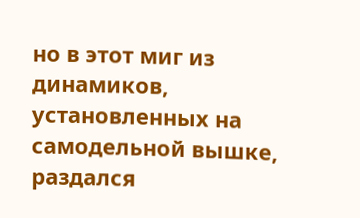но в этот миг из динамиков, установленных на самодельной вышке, раздался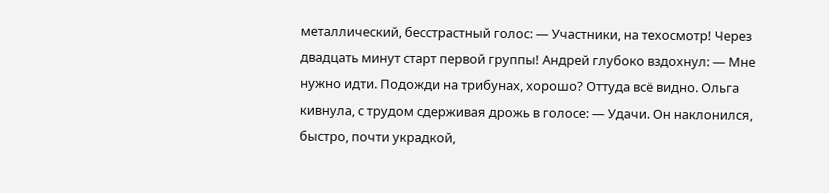металлический, бесстрастный голос: — Участники, на техосмотр! Через двадцать минут старт первой группы! Андрей глубоко вздохнул: — Мне нужно идти. Подожди на трибунах, хорошо? Оттуда всё видно. Ольга кивнула, с трудом сдерживая дрожь в голосе: — Удачи. Он наклонился, быстро, почти украдкой,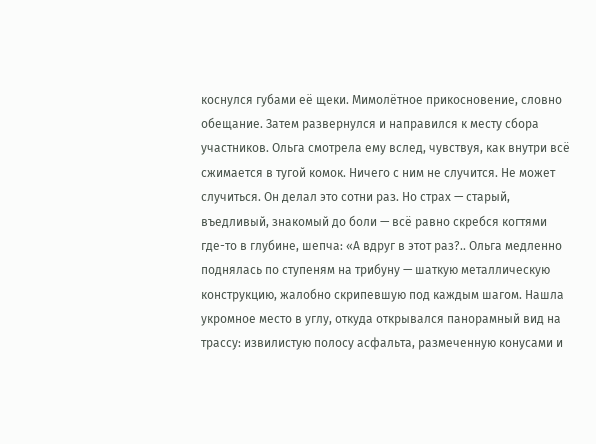коснулся губами её щеки. Мимолётное прикосновение, словно обещание. Затем развернулся и направился к месту сбора участников. Ольга смотрела ему вслед, чувствуя, как внутри всё сжимается в тугой комок. Ничего с ним не случится. Не может случиться. Он делал это сотни раз. Но страх — старый, въедливый, знакомый до боли — всё равно скребся когтями где-то в глубине, шепча: «А вдруг в этот раз?.. Ольга медленно поднялась по ступеням на трибуну — шаткую металлическую конструкцию, жалобно скрипевшую под каждым шагом. Нашла укромное место в углу, откуда открывался панорамный вид на трассу: извилистую полосу асфальта, размеченную конусами и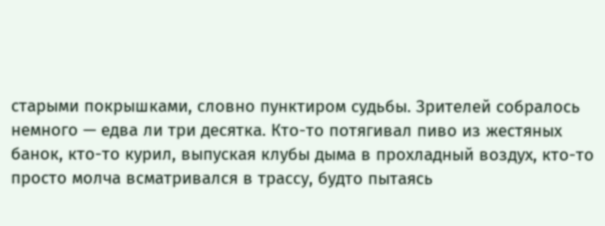старыми покрышками, словно пунктиром судьбы. Зрителей собралось немного — едва ли три десятка. Кто-то потягивал пиво из жестяных банок, кто-то курил, выпуская клубы дыма в прохладный воздух, кто-то просто молча всматривался в трассу, будто пытаясь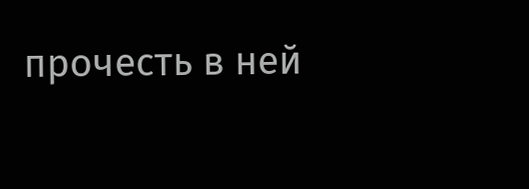прочесть в ней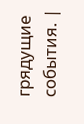грядущие события. |